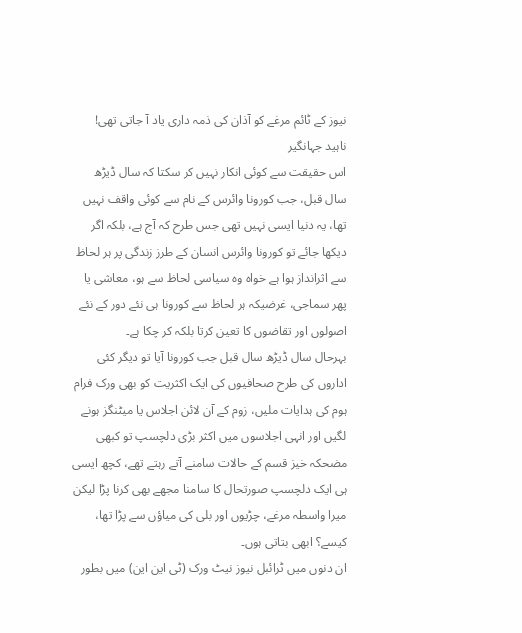نیوز کے ٹائم مرغے کو آذان کی ذمہ داری یاد آ جاتی تھی!
ناہید جہانگیر
اس حقیقت سے کوئی انکار نہیں کر سکتا کہ سال ڈیڑھ سال قبل، جب کورونا وائرس کے نام سے کوئی واقف نہیں تھا، یہ دنیا ایسی نہیں تھی جس طرح کہ آج ہے، بلکہ اگر دیکھا جائے تو کورونا وائرس انسان کے طرز زندگی پر ہر لحاظ سے اثرانداز ہوا ہے خواہ وہ سیاسی لحاظ سے ہو، معاشی یا پھر سماجی، غرضیکہ ہر لحاظ سے کورونا ہی نئے دور کے نئے اصولوں اور تقاضوں کا تعین کرتا بلکہ کر چکا ہے۔
بہرحال سال ڈیڑھ سال قبل جب کورونا آیا تو دیگر کئی اداروں کی طرح صحافیوں کی ایک اکثریت کو بھی ورک فرام ہوم کی ہدایات ملیں، زوم کے آن لائن اجلاس یا میٹنگز ہونے لگیں اور انہی اجلاسوں میں اکثر بڑی دلچسپ تو کبھی مضحکہ خیز قسم کے حالات سامنے آتے رہتے تھے، کچھ ایسی ہی ایک دلچسپ صورتحال کا سامنا مجھے بھی کرنا پڑا لیکن میرا واسطہ مرغے، چڑیوں اور بلی کی میاؤں سے پڑا تھا، کیسے؟ ابھی بتاتی ہوں۔
ان دنوں میں ٹرائبل نیوز نیٹ ورک (ٹی این این) میں بطور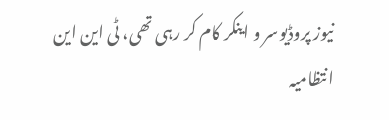نیوز پروڈیوسر و اینکر کام کر رہی تھی، ٹی این این انتظامیہ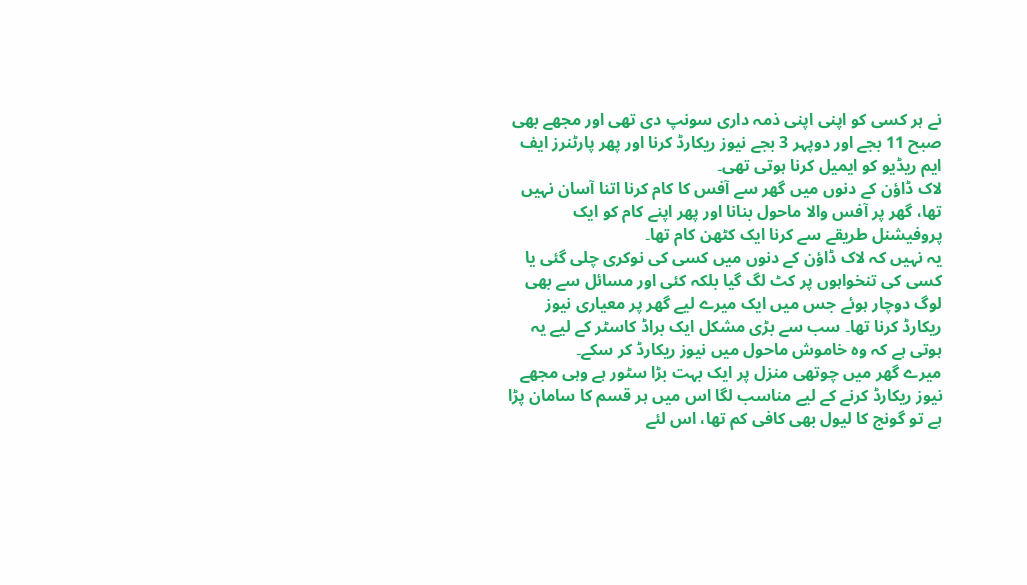نے ہر کسی کو اپنی اپنی ذمہ داری سونپ دی تھی اور مجھے بھی صبح 11 بجے اور دوپہر 3 بجے نیوز ریکارڈ کرنا اور پھر پارٹنرز ایف ایم ریڈیو کو ایمیل کرنا ہوتی تھی۔
لاک ڈاؤن کے دنوں میں گھر سے آفس کا کام کرنا اتنا آسان نہیں تھا، گھر پر آفس والا ماحول بنانا اور پھر اپنے کام کو ایک پروفیشنل طریقے سے کرنا ایک کٹھن کام تھا۔
یہ نہیں کہ لاک ڈاؤن کے دنوں میں کسی کی نوکری چلی گئی یا کسی کی تنخواہوں پر کٹ لگ گیا بلکہ کئی اور مسائل سے بھی لوگ دوچار ہوئے جس میں ایک میرے لیے گھر پر معیاری نیوز ریکارڈ کرنا تھا۔ سب سے بڑی مشکل ایک براڈ کاسٹر کے لیے یہ ہوتی ہے کہ وہ خاموش ماحول میں نیوز ریکارڈ کر سکے۔
میرے گھر میں چوتھی منزل پر ایک بہت بڑا سٹور ہے وہی مجھے نیوز ریکارڈ کرنے کے لیے مناسب لگا اس میں ہر قسم کا سامان پڑا ہے تو گونج کا لیول بھی کافی کم تھا، اس لئے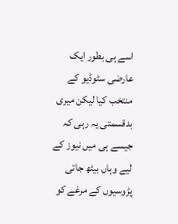اسے ہی بطور ایک عارضی سٹوڈیو کے منتخب کیا لیکن میری بدقسمتی یہ رہی کہ جیسے ہی میں نیوز کے لیے وہاں بیٹھ جاتی پڑوسیوں کے مرغے کو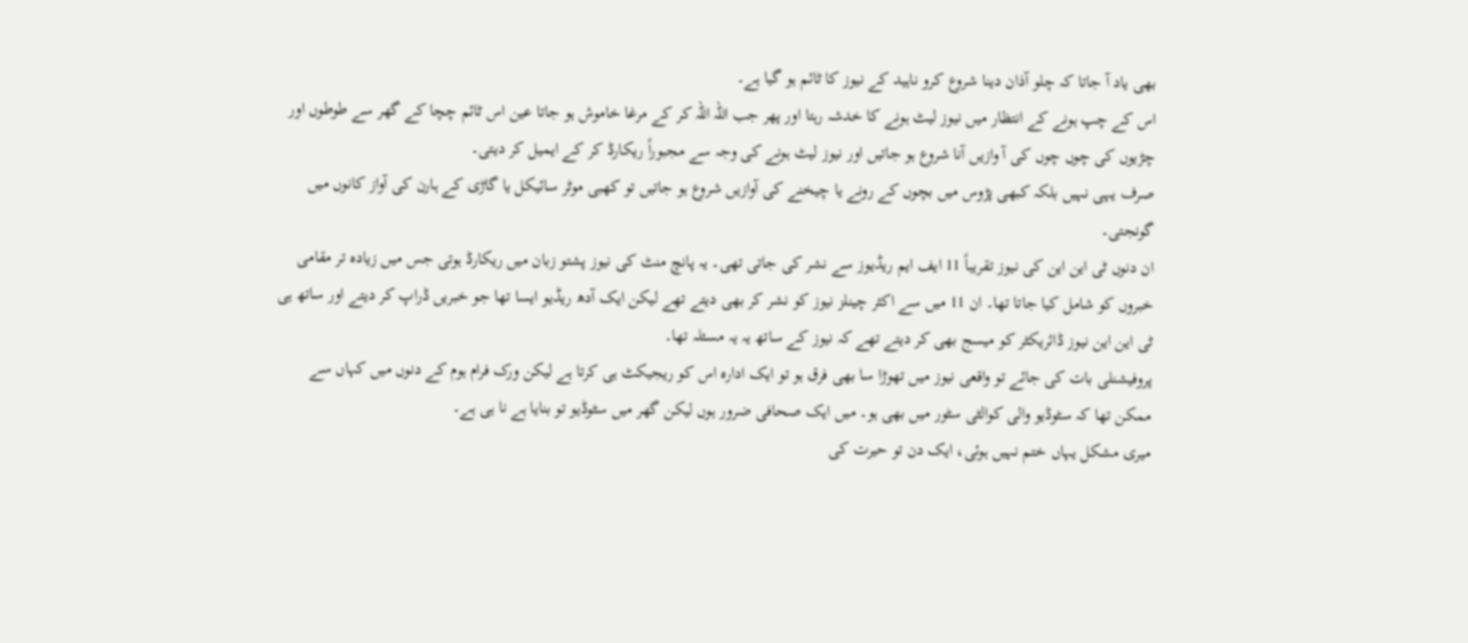بھی یاد آ جاتا کہ چلو آذان دینا شروع کرو ناہید کے نیوز کا ٹائم ہو گیا ہے۔
اس کے چپ ہونے کے انتظار میں نیوز لیٹ ہونے کا خدشہ رہتا اور پھر جب اللہ اللہ کر کے مرغا خاموش ہو جاتا عین اس ٹائم چچا کے گھر سے طوطوں اور چڑیوں کی چوں چوں کی آ وازیں آنا شروع ہو جاتیں اور نیوز لیٹ ہونے کی وجہ سے مجبوراً ریکارڈ کر کے ایمیل کر دیتی۔
صرف یہی نہیں بلکہ کبھی پڑوس میں بچوں کے رونے یا چیخنے کی آوازیں شروع ہو جاتیں تو کھبی موٹر سائیکل یا گاڑی کے ہارن کی آواز کانوں میں گونجتی۔
ان دنوں ٹی این این کی نیوز تقریباً 11 ایف ایم ریڈیوز سے نشر کی جاتی تھی۔ یہ پانچ منٹ کی نیوز پشتو زبان میں ریکارڈ ہوتی جس میں زیادہ تر مقامی خبروں کو شامل کیا جاتا تھا۔ ان 11 میں سے اکثر چینلز نیوز کو نشر کر بھی دیتے تھے لیکن ایک آدھ ریڈیو ایسا تھا جو خبریں ڈراپ کر دیتے اور ساتھ ہی ٹی این این نیوز ڈائریکٹر کو میسج بھی کر دیتے تھے کہ نیوز کے ساتھ یہ یہ مسئلہ تھا۔
پروفیشنلی بات کی جائے تو واقعی نیوز میں تھوڑا سا بھی فرق ہو تو ایک ادارہ اس کو ریجیکٹ ہی کرتا ہے لیکن ورک فرام ہوم کے دنوں میں کہاں سے ممکن تھا کہ سٹوڈیو والی کوالٹی سٹور میں بھی ہو۔ میں ایک صحافی ضرور ہوں لیکن گھر میں سٹوڈیو تو بنایا ہے نا ہی ہے۔
میری مشکل یہاں ختم نہیں ہوئی، ایک دن تو حیرت کی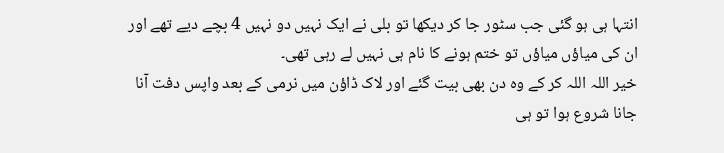انتہا ہی ہو گئی جب سٹور جا کر دیکھا تو بلی نے ایک نہیں دو نہیں 4 بچے دیے تھے اور ان کی میاؤں میاؤں تو ختم ہونے کا نام ہی نہیں لے رہی تھی۔
خیر اللہ اللہ کر کے وہ دن بھی بیت گئے اور لاک ڈاؤن میں نرمی کے بعد واپس دفت آنا جانا شروع ہوا تو ہی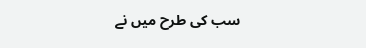سب کی طرح میں نے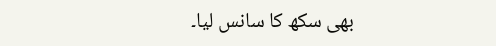بھی سکھ کا سانس لیا۔